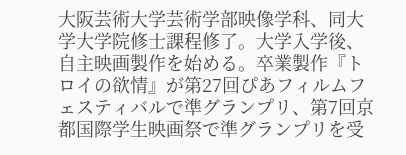大阪芸術大学芸術学部映像学科、同大学大学院修士課程修了。大学入学後、自主映画製作を始める。卒業製作『トロイの欲情』が第27回ぴあフィルムフェスティバルで準グランプリ、第7回京都国際学生映画祭で準グランプリを受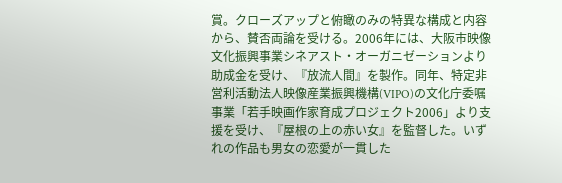賞。クローズアップと俯瞰のみの特異な構成と内容から、賛否両論を受ける。2006年には、大阪市映像文化振興事業シネアスト・オーガニゼーションより助成金を受け、『放流人間』を製作。同年、特定非営利活動法人映像産業振興機構(VIPO)の文化庁委嘱事業「若手映画作家育成プロジェクト2006」より支援を受け、『屋根の上の赤い女』を監督した。いずれの作品も男女の恋愛が一貫した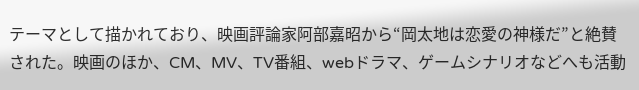テーマとして描かれており、映画評論家阿部嘉昭から“岡太地は恋愛の神様だ”と絶賛された。映画のほか、CM、MV、TV番組、webドラマ、ゲームシナリオなどへも活動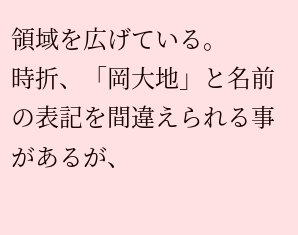領域を広げている。
時折、「岡大地」と名前の表記を間違えられる事があるが、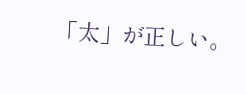「太」が正しい。